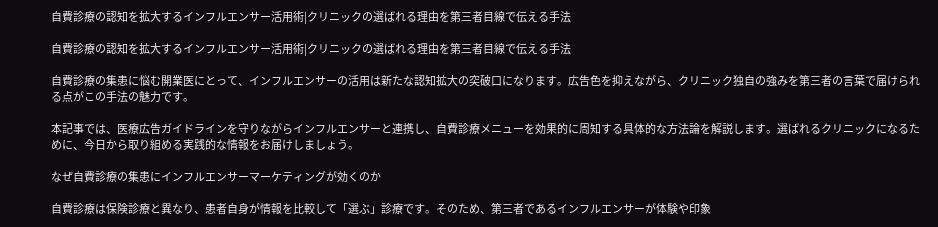自費診療の認知を拡大するインフルエンサー活用術|クリニックの選ばれる理由を第三者目線で伝える手法

自費診療の認知を拡大するインフルエンサー活用術|クリニックの選ばれる理由を第三者目線で伝える手法

自費診療の集患に悩む開業医にとって、インフルエンサーの活用は新たな認知拡大の突破口になります。広告色を抑えながら、クリニック独自の強みを第三者の言葉で届けられる点がこの手法の魅力です。

本記事では、医療広告ガイドラインを守りながらインフルエンサーと連携し、自費診療メニューを効果的に周知する具体的な方法論を解説します。選ばれるクリニックになるために、今日から取り組める実践的な情報をお届けしましょう。

なぜ自費診療の集患にインフルエンサーマーケティングが効くのか

自費診療は保険診療と異なり、患者自身が情報を比較して「選ぶ」診療です。そのため、第三者であるインフルエンサーが体験や印象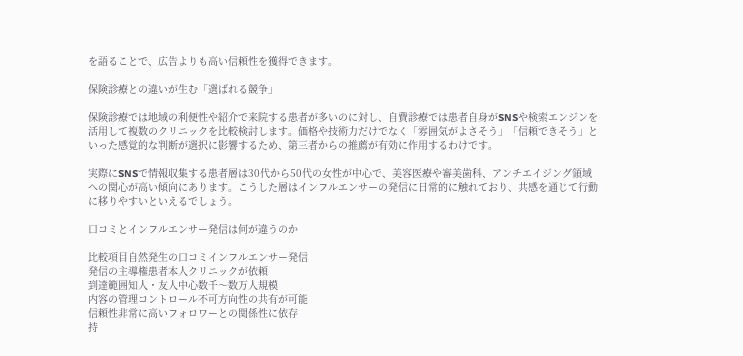を語ることで、広告よりも高い信頼性を獲得できます。

保険診療との違いが生む「選ばれる競争」

保険診療では地域の利便性や紹介で来院する患者が多いのに対し、自費診療では患者自身がSNSや検索エンジンを活用して複数のクリニックを比較検討します。価格や技術力だけでなく「雰囲気がよさそう」「信頼できそう」といった感覚的な判断が選択に影響するため、第三者からの推薦が有効に作用するわけです。

実際にSNSで情報収集する患者層は30代から50代の女性が中心で、美容医療や審美歯科、アンチエイジング領域への関心が高い傾向にあります。こうした層はインフルエンサーの発信に日常的に触れており、共感を通じて行動に移りやすいといえるでしょう。

口コミとインフルエンサー発信は何が違うのか

比較項目自然発生の口コミインフルエンサー発信
発信の主導権患者本人クリニックが依頼
到達範囲知人・友人中心数千〜数万人規模
内容の管理コントロール不可方向性の共有が可能
信頼性非常に高いフォロワーとの関係性に依存
持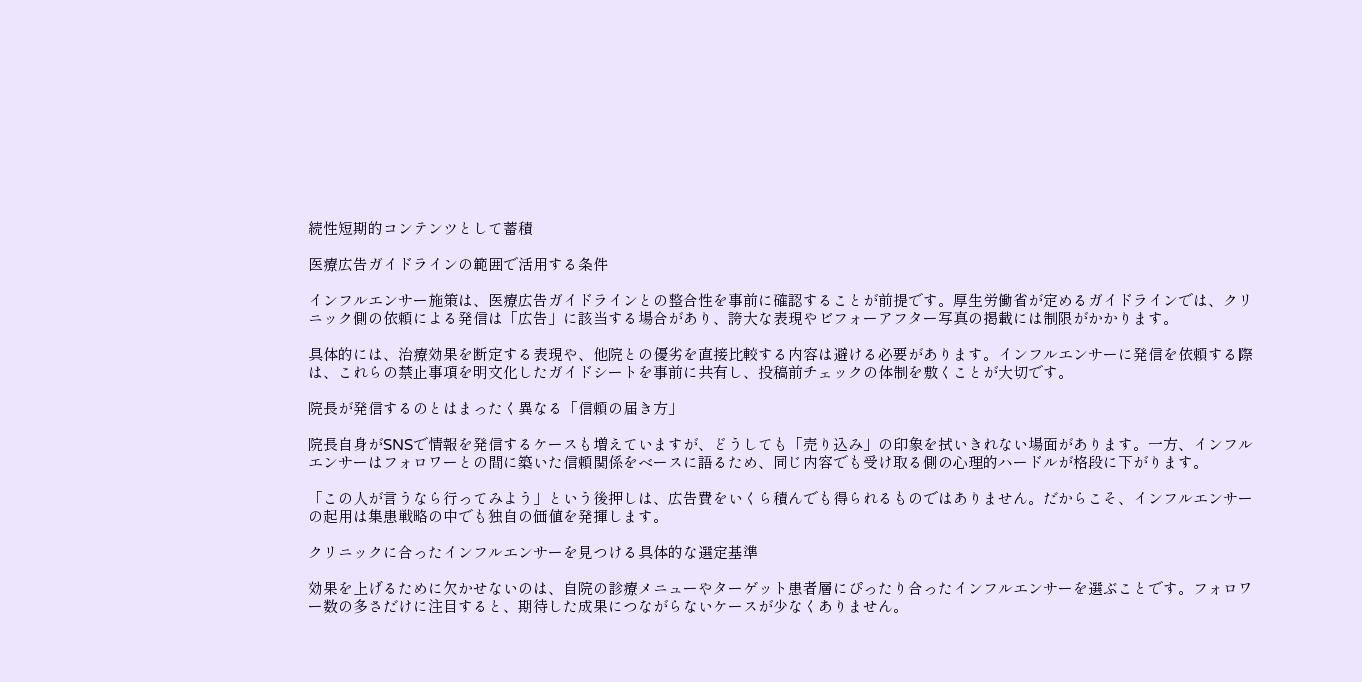続性短期的コンテンツとして蓄積

医療広告ガイドラインの範囲で活用する条件

インフルエンサー施策は、医療広告ガイドラインとの整合性を事前に確認することが前提です。厚生労働省が定めるガイドラインでは、クリニック側の依頼による発信は「広告」に該当する場合があり、誇大な表現やビフォーアフター写真の掲載には制限がかかります。

具体的には、治療効果を断定する表現や、他院との優劣を直接比較する内容は避ける必要があります。インフルエンサーに発信を依頼する際は、これらの禁止事項を明文化したガイドシートを事前に共有し、投稿前チェックの体制を敷くことが大切です。

院長が発信するのとはまったく異なる「信頼の届き方」

院長自身がSNSで情報を発信するケースも増えていますが、どうしても「売り込み」の印象を拭いきれない場面があります。一方、インフルエンサーはフォロワーとの間に築いた信頼関係をベースに語るため、同じ内容でも受け取る側の心理的ハードルが格段に下がります。

「この人が言うなら行ってみよう」という後押しは、広告費をいくら積んでも得られるものではありません。だからこそ、インフルエンサーの起用は集患戦略の中でも独自の価値を発揮します。

クリニックに合ったインフルエンサーを見つける具体的な選定基準

効果を上げるために欠かせないのは、自院の診療メニューやターゲット患者層にぴったり合ったインフルエンサーを選ぶことです。フォロワー数の多さだけに注目すると、期待した成果につながらないケースが少なくありません。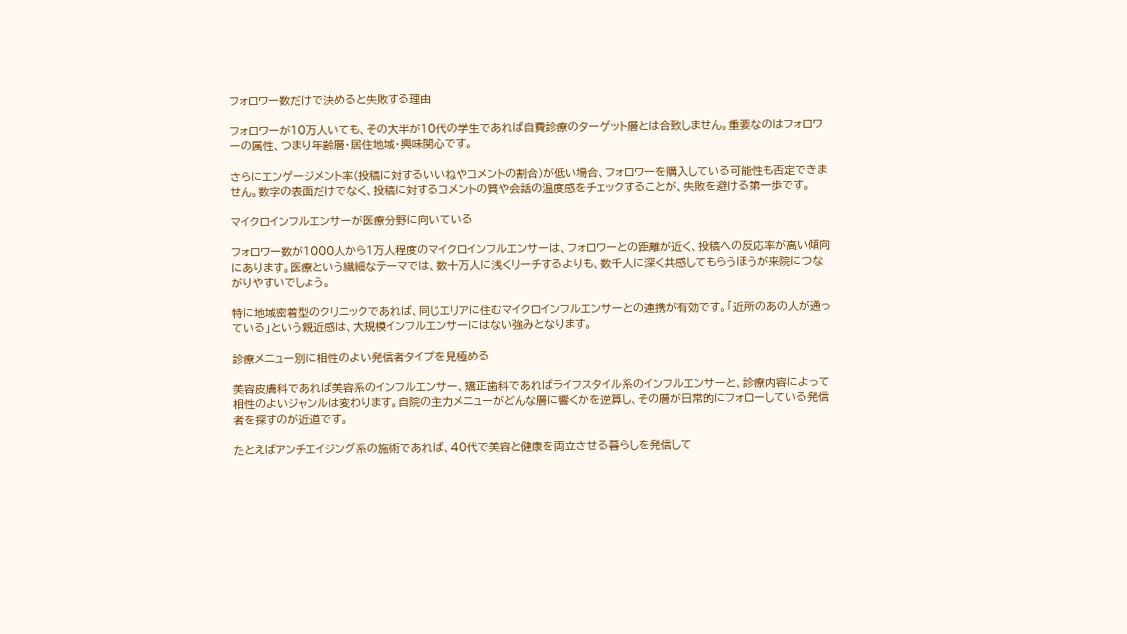フォロワー数だけで決めると失敗する理由

フォロワーが10万人いても、その大半が10代の学生であれば自費診療のターゲット層とは合致しません。重要なのはフォロワーの属性、つまり年齢層・居住地域・興味関心です。

さらにエンゲージメント率(投稿に対するいいねやコメントの割合)が低い場合、フォロワーを購入している可能性も否定できません。数字の表面だけでなく、投稿に対するコメントの質や会話の温度感をチェックすることが、失敗を避ける第一歩です。

マイクロインフルエンサーが医療分野に向いている

フォロワー数が1000人から1万人程度のマイクロインフルエンサーは、フォロワーとの距離が近く、投稿への反応率が高い傾向にあります。医療という繊細なテーマでは、数十万人に浅くリーチするよりも、数千人に深く共感してもらうほうが来院につながりやすいでしょう。

特に地域密着型のクリニックであれば、同じエリアに住むマイクロインフルエンサーとの連携が有効です。「近所のあの人が通っている」という親近感は、大規模インフルエンサーにはない強みとなります。

診療メニュー別に相性のよい発信者タイプを見極める

美容皮膚科であれば美容系のインフルエンサー、矯正歯科であればライフスタイル系のインフルエンサーと、診療内容によって相性のよいジャンルは変わります。自院の主力メニューがどんな層に響くかを逆算し、その層が日常的にフォローしている発信者を探すのが近道です。

たとえばアンチエイジング系の施術であれば、40代で美容と健康を両立させる暮らしを発信して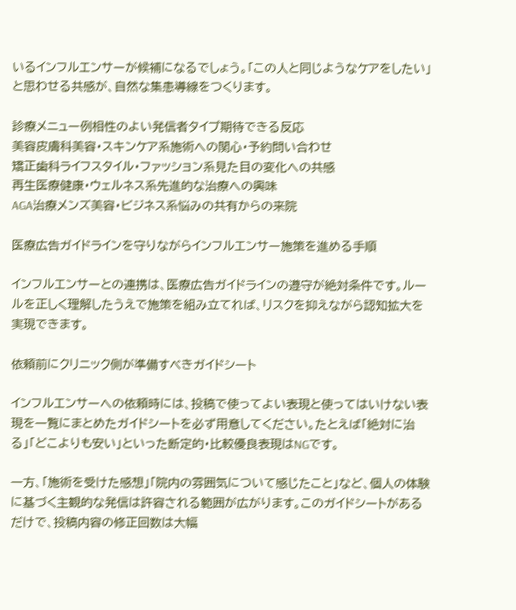いるインフルエンサーが候補になるでしょう。「この人と同じようなケアをしたい」と思わせる共感が、自然な集患導線をつくります。

診療メニュー例相性のよい発信者タイプ期待できる反応
美容皮膚科美容・スキンケア系施術への関心・予約問い合わせ
矯正歯科ライフスタイル・ファッション系見た目の変化への共感
再生医療健康・ウェルネス系先進的な治療への興味
AGA治療メンズ美容・ビジネス系悩みの共有からの来院

医療広告ガイドラインを守りながらインフルエンサー施策を進める手順

インフルエンサーとの連携は、医療広告ガイドラインの遵守が絶対条件です。ルールを正しく理解したうえで施策を組み立てれば、リスクを抑えながら認知拡大を実現できます。

依頼前にクリニック側が準備すべきガイドシート

インフルエンサーへの依頼時には、投稿で使ってよい表現と使ってはいけない表現を一覧にまとめたガイドシートを必ず用意してください。たとえば「絶対に治る」「どこよりも安い」といった断定的・比較優良表現はNGです。

一方、「施術を受けた感想」「院内の雰囲気について感じたこと」など、個人の体験に基づく主観的な発信は許容される範囲が広がります。このガイドシートがあるだけで、投稿内容の修正回数は大幅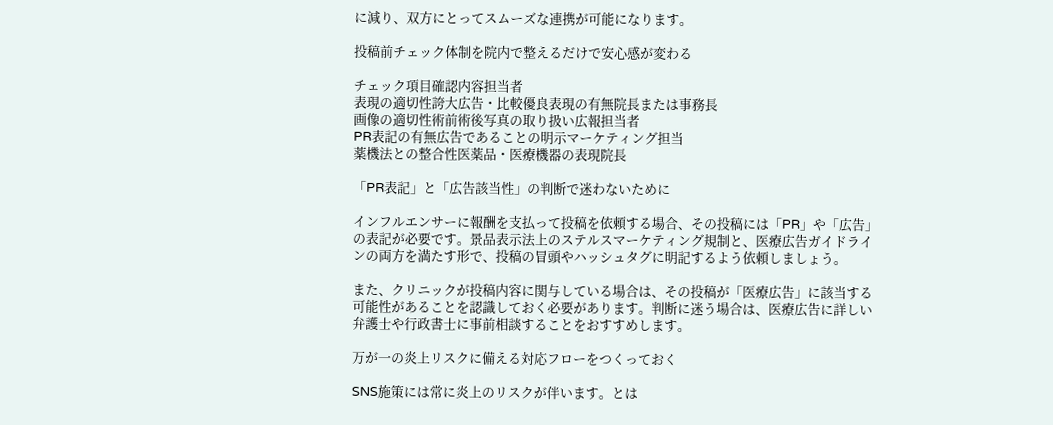に減り、双方にとってスムーズな連携が可能になります。

投稿前チェック体制を院内で整えるだけで安心感が変わる

チェック項目確認内容担当者
表現の適切性誇大広告・比較優良表現の有無院長または事務長
画像の適切性術前術後写真の取り扱い広報担当者
PR表記の有無広告であることの明示マーケティング担当
薬機法との整合性医薬品・医療機器の表現院長

「PR表記」と「広告該当性」の判断で迷わないために

インフルエンサーに報酬を支払って投稿を依頼する場合、その投稿には「PR」や「広告」の表記が必要です。景品表示法上のステルスマーケティング規制と、医療広告ガイドラインの両方を満たす形で、投稿の冒頭やハッシュタグに明記するよう依頼しましょう。

また、クリニックが投稿内容に関与している場合は、その投稿が「医療広告」に該当する可能性があることを認識しておく必要があります。判断に迷う場合は、医療広告に詳しい弁護士や行政書士に事前相談することをおすすめします。

万が一の炎上リスクに備える対応フローをつくっておく

SNS施策には常に炎上のリスクが伴います。とは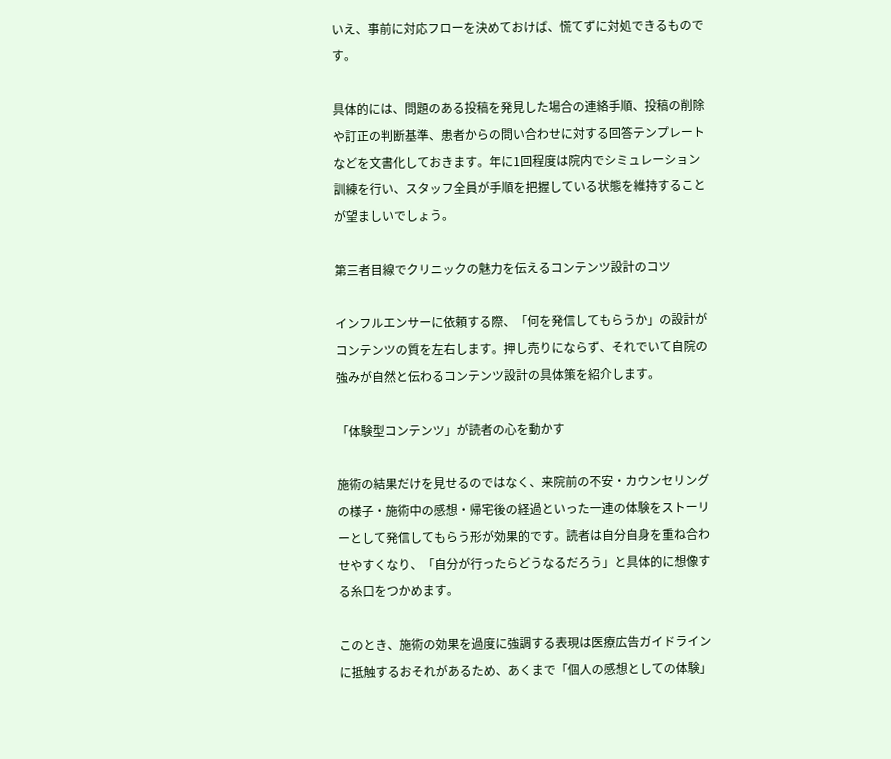いえ、事前に対応フローを決めておけば、慌てずに対処できるものです。

具体的には、問題のある投稿を発見した場合の連絡手順、投稿の削除や訂正の判断基準、患者からの問い合わせに対する回答テンプレートなどを文書化しておきます。年に1回程度は院内でシミュレーション訓練を行い、スタッフ全員が手順を把握している状態を維持することが望ましいでしょう。

第三者目線でクリニックの魅力を伝えるコンテンツ設計のコツ

インフルエンサーに依頼する際、「何を発信してもらうか」の設計がコンテンツの質を左右します。押し売りにならず、それでいて自院の強みが自然と伝わるコンテンツ設計の具体策を紹介します。

「体験型コンテンツ」が読者の心を動かす

施術の結果だけを見せるのではなく、来院前の不安・カウンセリングの様子・施術中の感想・帰宅後の経過といった一連の体験をストーリーとして発信してもらう形が効果的です。読者は自分自身を重ね合わせやすくなり、「自分が行ったらどうなるだろう」と具体的に想像する糸口をつかめます。

このとき、施術の効果を過度に強調する表現は医療広告ガイドラインに抵触するおそれがあるため、あくまで「個人の感想としての体験」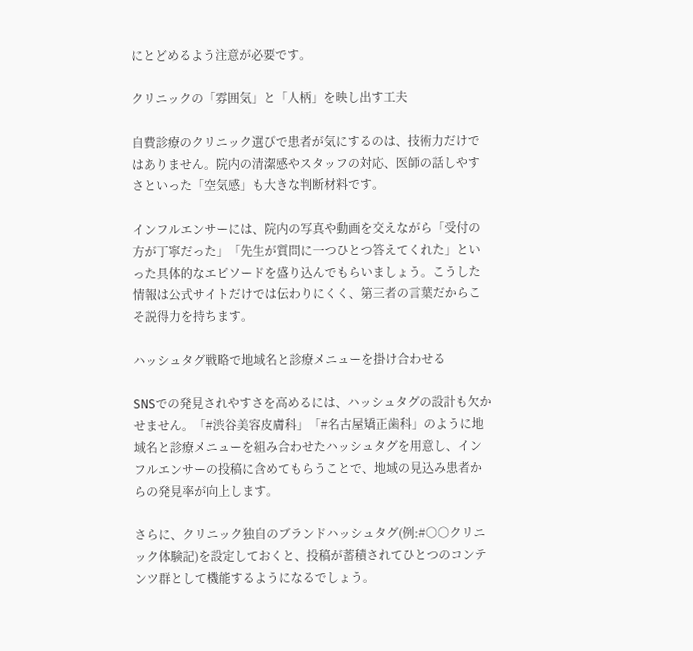にとどめるよう注意が必要です。

クリニックの「雰囲気」と「人柄」を映し出す工夫

自費診療のクリニック選びで患者が気にするのは、技術力だけではありません。院内の清潔感やスタッフの対応、医師の話しやすさといった「空気感」も大きな判断材料です。

インフルエンサーには、院内の写真や動画を交えながら「受付の方が丁寧だった」「先生が質問に一つひとつ答えてくれた」といった具体的なエピソードを盛り込んでもらいましょう。こうした情報は公式サイトだけでは伝わりにくく、第三者の言葉だからこそ説得力を持ちます。

ハッシュタグ戦略で地域名と診療メニューを掛け合わせる

SNSでの発見されやすさを高めるには、ハッシュタグの設計も欠かせません。「#渋谷美容皮膚科」「#名古屋矯正歯科」のように地域名と診療メニューを組み合わせたハッシュタグを用意し、インフルエンサーの投稿に含めてもらうことで、地域の見込み患者からの発見率が向上します。

さらに、クリニック独自のブランドハッシュタグ(例:#○○クリニック体験記)を設定しておくと、投稿が蓄積されてひとつのコンテンツ群として機能するようになるでしょう。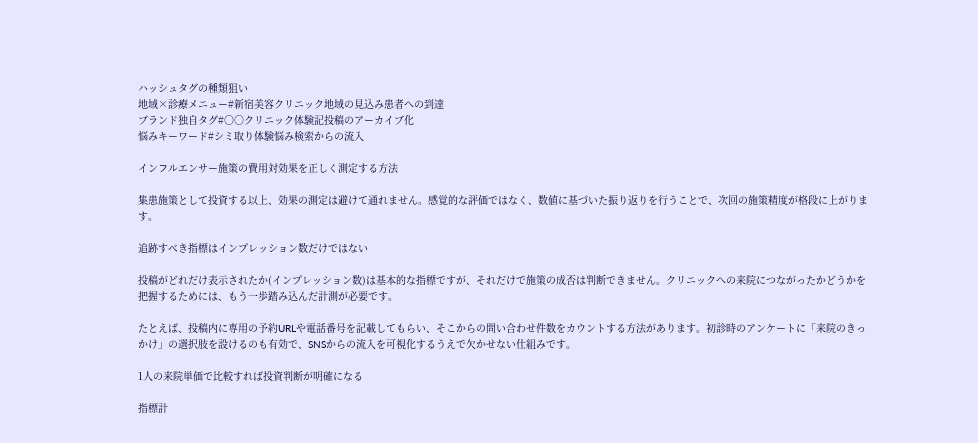ハッシュタグの種類狙い
地域×診療メニュー#新宿美容クリニック地域の見込み患者への到達
ブランド独自タグ#○○クリニック体験記投稿のアーカイブ化
悩みキーワード#シミ取り体験悩み検索からの流入

インフルエンサー施策の費用対効果を正しく測定する方法

集患施策として投資する以上、効果の測定は避けて通れません。感覚的な評価ではなく、数値に基づいた振り返りを行うことで、次回の施策精度が格段に上がります。

追跡すべき指標はインプレッション数だけではない

投稿がどれだけ表示されたか(インプレッション数)は基本的な指標ですが、それだけで施策の成否は判断できません。クリニックへの来院につながったかどうかを把握するためには、もう一歩踏み込んだ計測が必要です。

たとえば、投稿内に専用の予約URLや電話番号を記載してもらい、そこからの問い合わせ件数をカウントする方法があります。初診時のアンケートに「来院のきっかけ」の選択肢を設けるのも有効で、SNSからの流入を可視化するうえで欠かせない仕組みです。

1人の来院単価で比較すれば投資判断が明確になる

指標計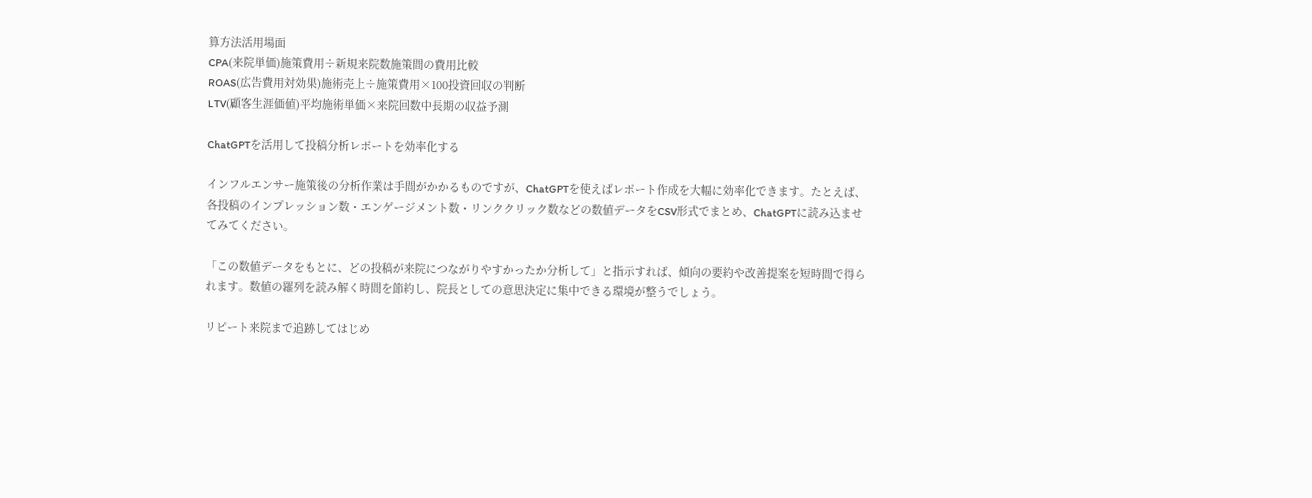算方法活用場面
CPA(来院単価)施策費用÷新規来院数施策間の費用比較
ROAS(広告費用対効果)施術売上÷施策費用×100投資回収の判断
LTV(顧客生涯価値)平均施術単価×来院回数中長期の収益予測

ChatGPTを活用して投稿分析レポートを効率化する

インフルエンサー施策後の分析作業は手間がかかるものですが、ChatGPTを使えばレポート作成を大幅に効率化できます。たとえば、各投稿のインプレッション数・エンゲージメント数・リンククリック数などの数値データをCSV形式でまとめ、ChatGPTに読み込ませてみてください。

「この数値データをもとに、どの投稿が来院につながりやすかったか分析して」と指示すれば、傾向の要約や改善提案を短時間で得られます。数値の羅列を読み解く時間を節約し、院長としての意思決定に集中できる環境が整うでしょう。

リピート来院まで追跡してはじめ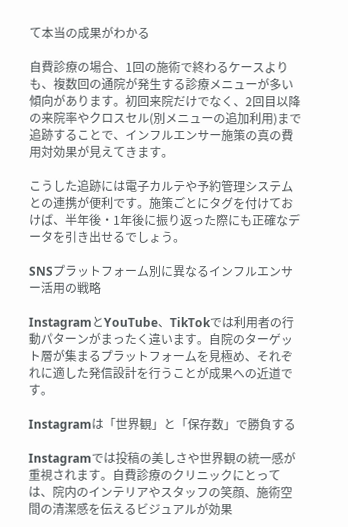て本当の成果がわかる

自費診療の場合、1回の施術で終わるケースよりも、複数回の通院が発生する診療メニューが多い傾向があります。初回来院だけでなく、2回目以降の来院率やクロスセル(別メニューの追加利用)まで追跡することで、インフルエンサー施策の真の費用対効果が見えてきます。

こうした追跡には電子カルテや予約管理システムとの連携が便利です。施策ごとにタグを付けておけば、半年後・1年後に振り返った際にも正確なデータを引き出せるでしょう。

SNSプラットフォーム別に異なるインフルエンサー活用の戦略

InstagramとYouTube、TikTokでは利用者の行動パターンがまったく違います。自院のターゲット層が集まるプラットフォームを見極め、それぞれに適した発信設計を行うことが成果への近道です。

Instagramは「世界観」と「保存数」で勝負する

Instagramでは投稿の美しさや世界観の統一感が重視されます。自費診療のクリニックにとっては、院内のインテリアやスタッフの笑顔、施術空間の清潔感を伝えるビジュアルが効果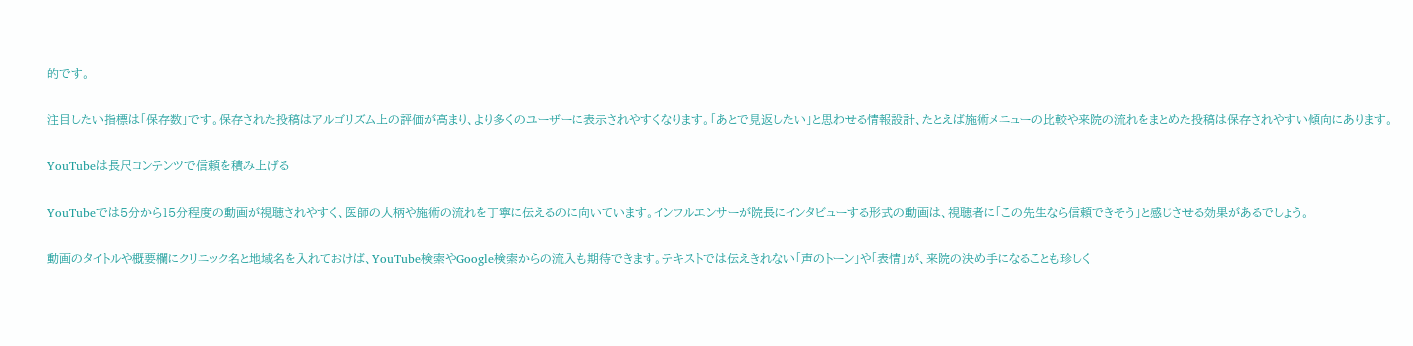的です。

注目したい指標は「保存数」です。保存された投稿はアルゴリズム上の評価が高まり、より多くのユーザーに表示されやすくなります。「あとで見返したい」と思わせる情報設計、たとえば施術メニューの比較や来院の流れをまとめた投稿は保存されやすい傾向にあります。

YouTubeは長尺コンテンツで信頼を積み上げる

YouTubeでは5分から15分程度の動画が視聴されやすく、医師の人柄や施術の流れを丁寧に伝えるのに向いています。インフルエンサーが院長にインタビューする形式の動画は、視聴者に「この先生なら信頼できそう」と感じさせる効果があるでしょう。

動画のタイトルや概要欄にクリニック名と地域名を入れておけば、YouTube検索やGoogle検索からの流入も期待できます。テキストでは伝えきれない「声のトーン」や「表情」が、来院の決め手になることも珍しく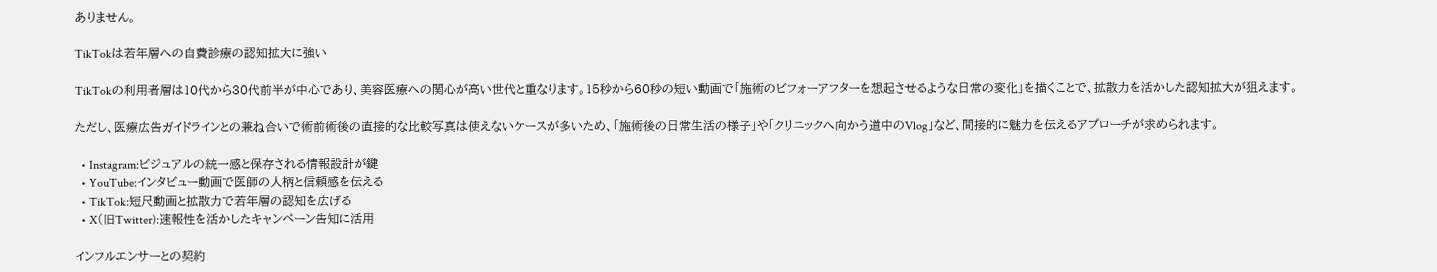ありません。

TikTokは若年層への自費診療の認知拡大に強い

TikTokの利用者層は10代から30代前半が中心であり、美容医療への関心が高い世代と重なります。15秒から60秒の短い動画で「施術のビフォーアフターを想起させるような日常の変化」を描くことで、拡散力を活かした認知拡大が狙えます。

ただし、医療広告ガイドラインとの兼ね合いで術前術後の直接的な比較写真は使えないケースが多いため、「施術後の日常生活の様子」や「クリニックへ向かう道中のVlog」など、間接的に魅力を伝えるアプローチが求められます。

  • Instagram:ビジュアルの統一感と保存される情報設計が鍵
  • YouTube:インタビュー動画で医師の人柄と信頼感を伝える
  • TikTok:短尺動画と拡散力で若年層の認知を広げる
  • X(旧Twitter):速報性を活かしたキャンペーン告知に活用

インフルエンサーとの契約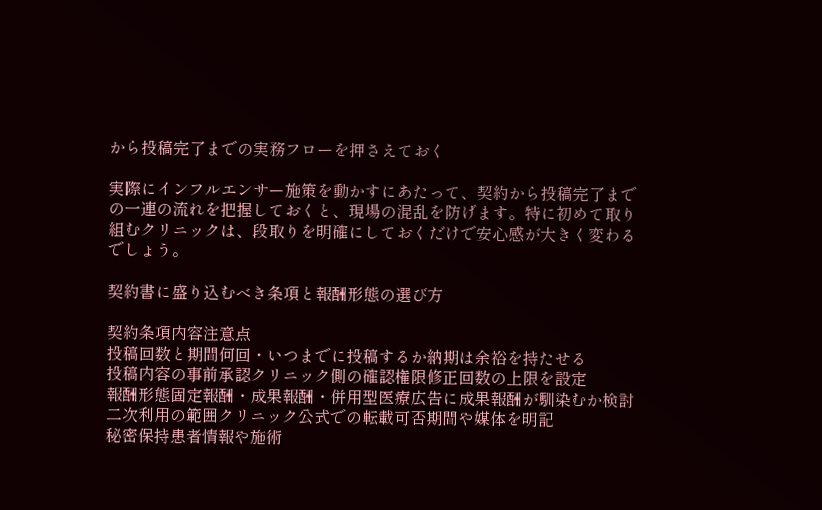から投稿完了までの実務フローを押さえておく

実際にインフルエンサー施策を動かすにあたって、契約から投稿完了までの一連の流れを把握しておくと、現場の混乱を防げます。特に初めて取り組むクリニックは、段取りを明確にしておくだけで安心感が大きく変わるでしょう。

契約書に盛り込むべき条項と報酬形態の選び方

契約条項内容注意点
投稿回数と期間何回・いつまでに投稿するか納期は余裕を持たせる
投稿内容の事前承認クリニック側の確認権限修正回数の上限を設定
報酬形態固定報酬・成果報酬・併用型医療広告に成果報酬が馴染むか検討
二次利用の範囲クリニック公式での転載可否期間や媒体を明記
秘密保持患者情報や施術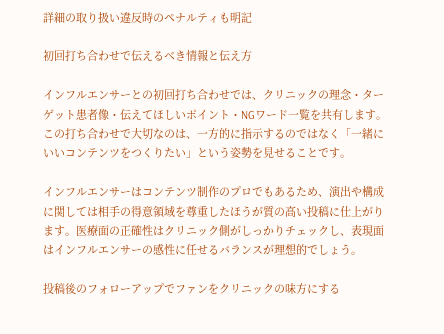詳細の取り扱い違反時のペナルティも明記

初回打ち合わせで伝えるべき情報と伝え方

インフルエンサーとの初回打ち合わせでは、クリニックの理念・ターゲット患者像・伝えてほしいポイント・NGワード一覧を共有します。この打ち合わせで大切なのは、一方的に指示するのではなく「一緒にいいコンテンツをつくりたい」という姿勢を見せることです。

インフルエンサーはコンテンツ制作のプロでもあるため、演出や構成に関しては相手の得意領域を尊重したほうが質の高い投稿に仕上がります。医療面の正確性はクリニック側がしっかりチェックし、表現面はインフルエンサーの感性に任せるバランスが理想的でしょう。

投稿後のフォローアップでファンをクリニックの味方にする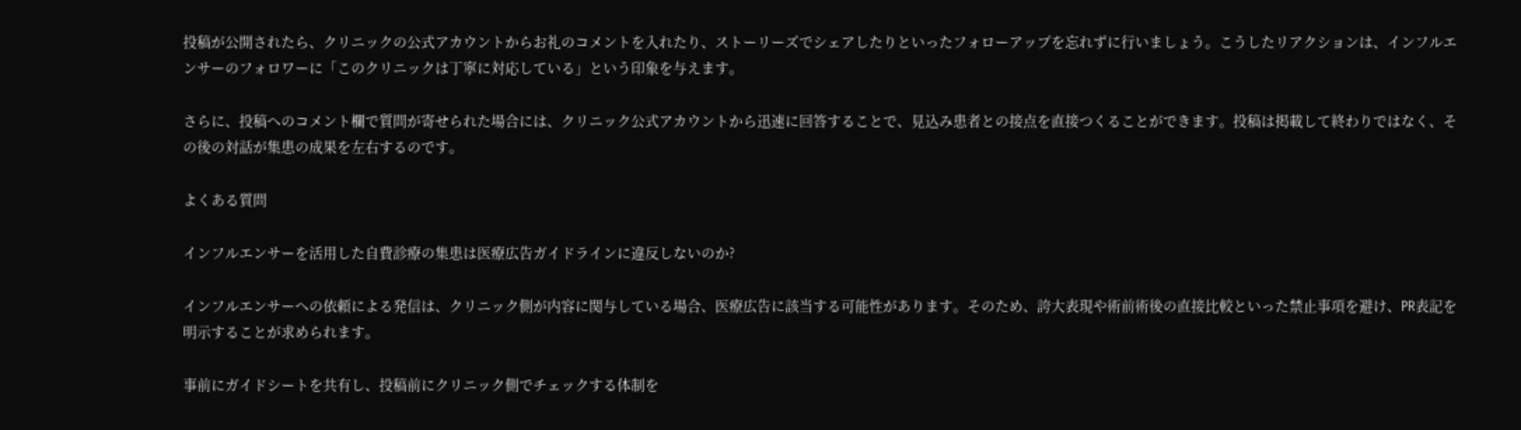投稿が公開されたら、クリニックの公式アカウントからお礼のコメントを入れたり、ストーリーズでシェアしたりといったフォローアップを忘れずに行いましょう。こうしたリアクションは、インフルエンサーのフォロワーに「このクリニックは丁寧に対応している」という印象を与えます。

さらに、投稿へのコメント欄で質問が寄せられた場合には、クリニック公式アカウントから迅速に回答することで、見込み患者との接点を直接つくることができます。投稿は掲載して終わりではなく、その後の対話が集患の成果を左右するのです。

よくある質問

インフルエンサーを活用した自費診療の集患は医療広告ガイドラインに違反しないのか?

インフルエンサーへの依頼による発信は、クリニック側が内容に関与している場合、医療広告に該当する可能性があります。そのため、誇大表現や術前術後の直接比較といった禁止事項を避け、PR表記を明示することが求められます。

事前にガイドシートを共有し、投稿前にクリニック側でチェックする体制を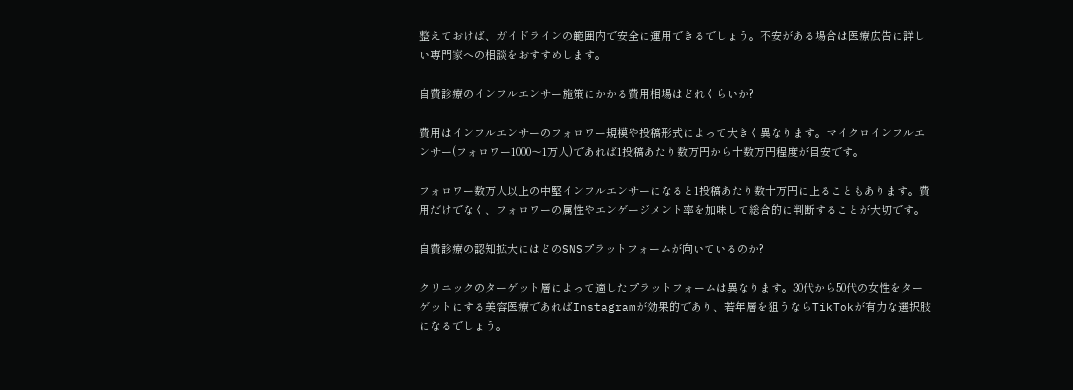整えておけば、ガイドラインの範囲内で安全に運用できるでしょう。不安がある場合は医療広告に詳しい専門家への相談をおすすめします。

自費診療のインフルエンサー施策にかかる費用相場はどれくらいか?

費用はインフルエンサーのフォロワー規模や投稿形式によって大きく異なります。マイクロインフルエンサー(フォロワー1000〜1万人)であれば1投稿あたり数万円から十数万円程度が目安です。

フォロワー数万人以上の中堅インフルエンサーになると1投稿あたり数十万円に上ることもあります。費用だけでなく、フォロワーの属性やエンゲージメント率を加味して総合的に判断することが大切です。

自費診療の認知拡大にはどのSNSプラットフォームが向いているのか?

クリニックのターゲット層によって適したプラットフォームは異なります。30代から50代の女性をターゲットにする美容医療であればInstagramが効果的であり、若年層を狙うならTikTokが有力な選択肢になるでしょう。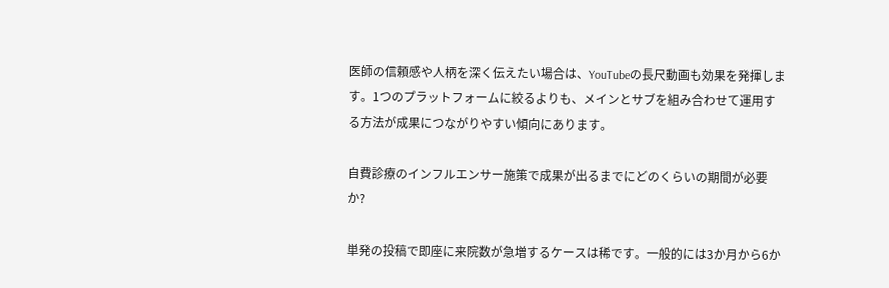医師の信頼感や人柄を深く伝えたい場合は、YouTubeの長尺動画も効果を発揮します。1つのプラットフォームに絞るよりも、メインとサブを組み合わせて運用する方法が成果につながりやすい傾向にあります。

自費診療のインフルエンサー施策で成果が出るまでにどのくらいの期間が必要か?

単発の投稿で即座に来院数が急増するケースは稀です。一般的には3か月から6か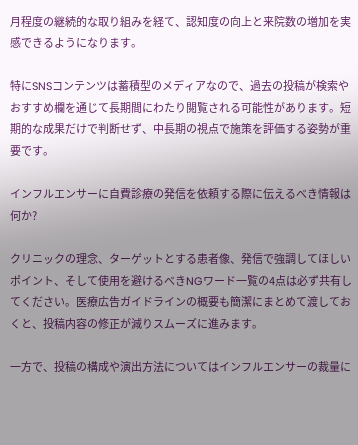月程度の継続的な取り組みを経て、認知度の向上と来院数の増加を実感できるようになります。

特にSNSコンテンツは蓄積型のメディアなので、過去の投稿が検索やおすすめ欄を通じて長期間にわたり閲覧される可能性があります。短期的な成果だけで判断せず、中長期の視点で施策を評価する姿勢が重要です。

インフルエンサーに自費診療の発信を依頼する際に伝えるべき情報は何か?

クリニックの理念、ターゲットとする患者像、発信で強調してほしいポイント、そして使用を避けるべきNGワード一覧の4点は必ず共有してください。医療広告ガイドラインの概要も簡潔にまとめて渡しておくと、投稿内容の修正が減りスムーズに進みます。

一方で、投稿の構成や演出方法についてはインフルエンサーの裁量に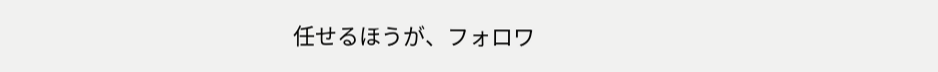任せるほうが、フォロワ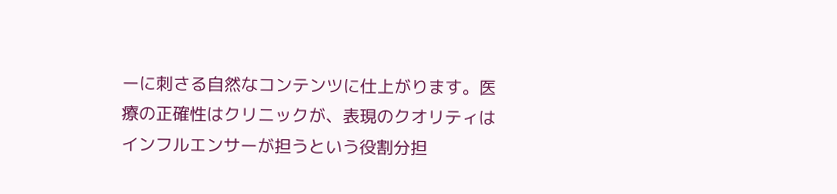ーに刺さる自然なコンテンツに仕上がります。医療の正確性はクリニックが、表現のクオリティはインフルエンサーが担うという役割分担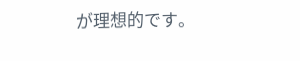が理想的です。